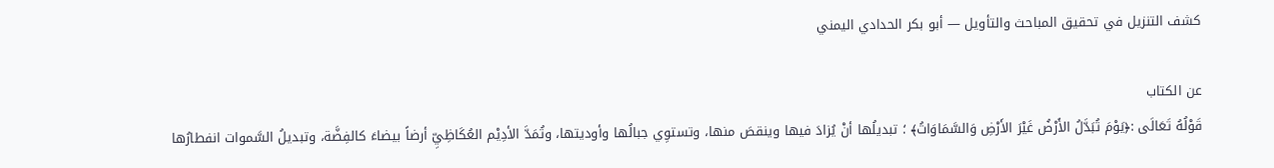كشف التنزيل في تحقيق المباحث والتأويل — أبو بكر الحدادي اليمني

عن الكتاب
قَوْلُهُ تَعَالَى :﴿يَوْمَ تُبَدَّلُ الأَرْضُ غَيْرَ الأَرْضِ وَالسَّمَاوَاتُ﴾ ؛ تبديلُها أنْ يُزادَ فيها وينقصَ منها، وتستوِي جبالُها وأوديتها، وتُمَدَّ الأدِيْم العُكَاظِيِّ أرضاً بيضاءَ كالفِضَّة، وتبديلُ السَّموات انفطارُها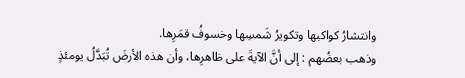وانتشارُ كواكبها وتكويرُ شَمسِها وخسوفُ قمَرِها.
وذهب بعضُهم : إلى أنَّ الآيةَ على ظاهرِها، وأن هذه الأرضَ تُبَدَّلُ يومئذٍ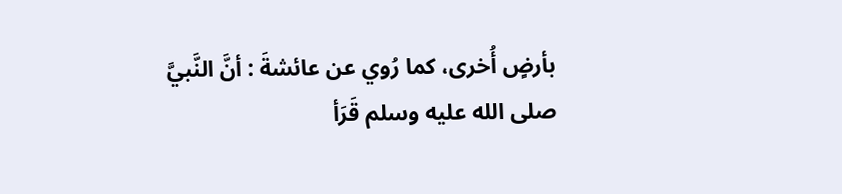بأرضٍ أُخرى، كما رُوي عن عائشةَ : أنَّ النَّبيَّ صلى الله عليه وسلم قَرَأ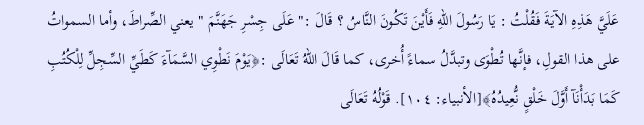عَلَيَّ هَذِهِ الآيَةَ فَقُلْتُ : يَا رَسُولَ اللهِ فَأَيْنَ تَكُونَ النَّاسُ ؟ قَالَ :" عَلَى جِسْرِ جَهَنَّمَ " يعني الصِّراطَ، وأما السمواتُ على هذا القولِ، فإنَّها تُطْوَى وتبدَّلُ سماءً أُخرى، كما قَالَ اللهُ تَعَالَى :﴿يَوْمَ نَطْوِي السَّمَآءَ كَطَيِّ السِّجِلِّ لِلْكُتُبِ كَمَا بَدَأْنَآ أَوَّلَ خَلْقٍ نُّعِيدُهُ﴾[الأنبياء: ١٠٤]. قَوْلُهُ تَعَالَى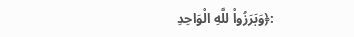:﴿وَبَرَزُواْ للَّهِ الْوَاحِدِ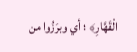الْقَهَّارِ﴾ ؛ أي وبرَزُوا من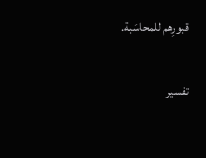قبورِهم للمحاسَبة.

تفسير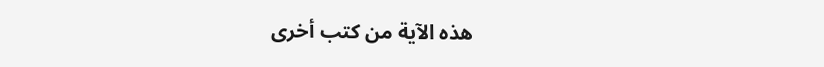هذه الآية من كتب أخرى